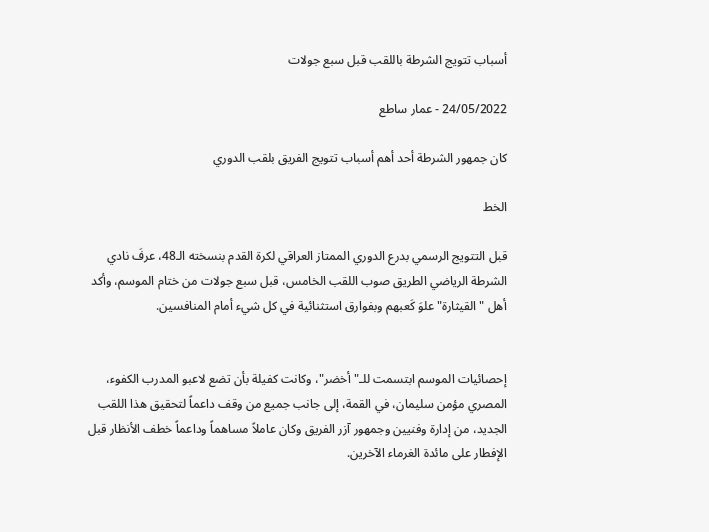أسباب تتويج الشرطة باللقب قبل سبع جولات

24/05/2022 - عمار ساطع

كان جمهور الشرطة أحد أهم أسباب تتويج الفريق بلقب الدوري

الخط

قبل التتويج الرسمي بدرع الدوري الممتاز العراقي لكرة القدم بنسخته الـ48، عرفَ نادي الشرطة الرياضي الطريق صوب اللقب الخامس، قبل سبع جولات من ختام الموسم، وأكد أهل "القيثارة" علوَ كَعبهم وبفوارق استثنائية في كل شيء أمام المنافسين.


إحصائيات الموسم ابتسمت للـ"أخضر"، وكانت كفيلة بأن تضع لاعبو المدرب الكفوء، المصري مؤمن سليمان، في القمة، إلى جانب جميع من وقف داعماً لتحقيق هذا اللقب الجديد، من إدارة وفنيين وجمهور آزر الفريق وكان عاملاً مساهماً وداعماً خطف الأنظار قبل الإفطار على مائدة الغرماء الآخرين.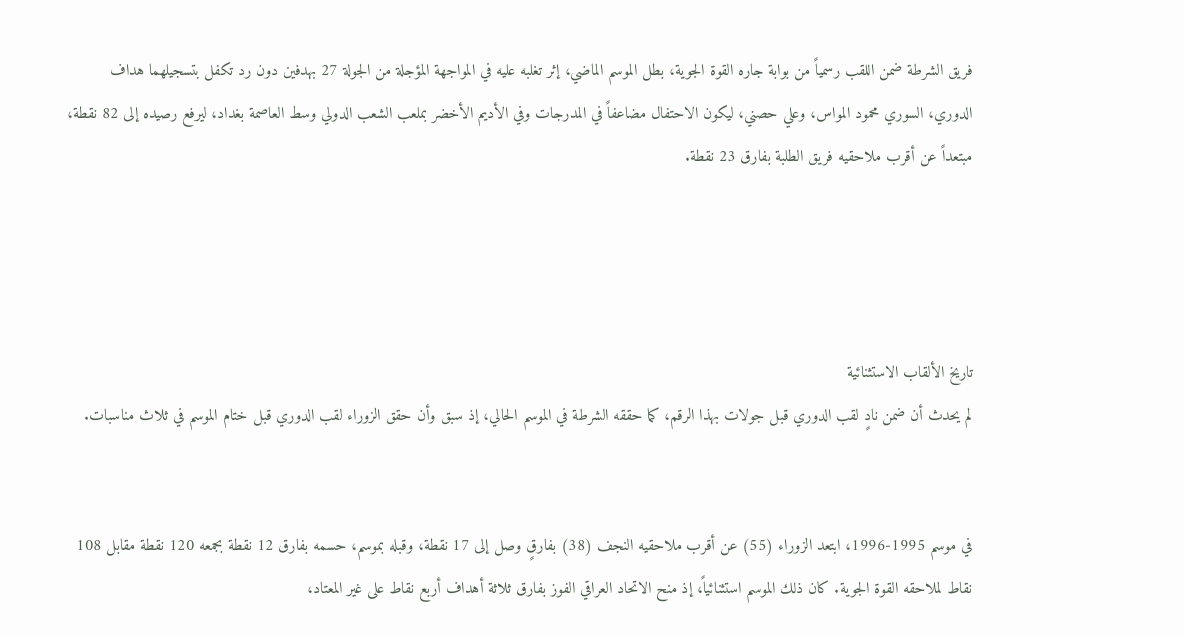فريق الشرطة ضمن اللقب رسمياً من بوابة جاره القوة الجوية، بطل الموسم الماضي، إثر تغلبه عليه في المواجهة المؤجلة من الجولة 27 بهدفين دون رد تكفل بتسجيلهما هداف الدوري، السوري محمود المواس، وعلي حصني، ليكون الاحتفال مضاعفاً في المدرجات وفي الأديم الأخضر بملعب الشعب الدولي وسط العاصمة بغداد، ليرفع رصيده إلى 82 نقطة، مبتعداً عن أقرب ملاحقيه فريق الطلبة بفارق 23 نقطة.




تاريخ الألقاب الاستثنائية
لم يحدث أن ضمن نادٍ لقب الدوري قبل جولات بهذا الرقم، كما حققه الشرطة في الموسم الحالي، إذ سبق وأن حقق الزوراء لقب الدوري قبل ختام الموسم في ثلاث مناسبات.


في موسم 1995-1996، ابتعد الزوراء (55) عن أقرب ملاحقيه النجف (38) بفارقٍ وصل إلى 17 نقطة، وقبله بموسم، حسمه بفارق 12 نقطة بجمعه 120 نقطة مقابل 108 نقاط لملاحقه القوة الجوية. كان ذلك الموسم استثنائياً، إذ منح الاتحاد العراقي الفوز بفارق ثلاثة أهداف أربع نقاط على غير المعتاد،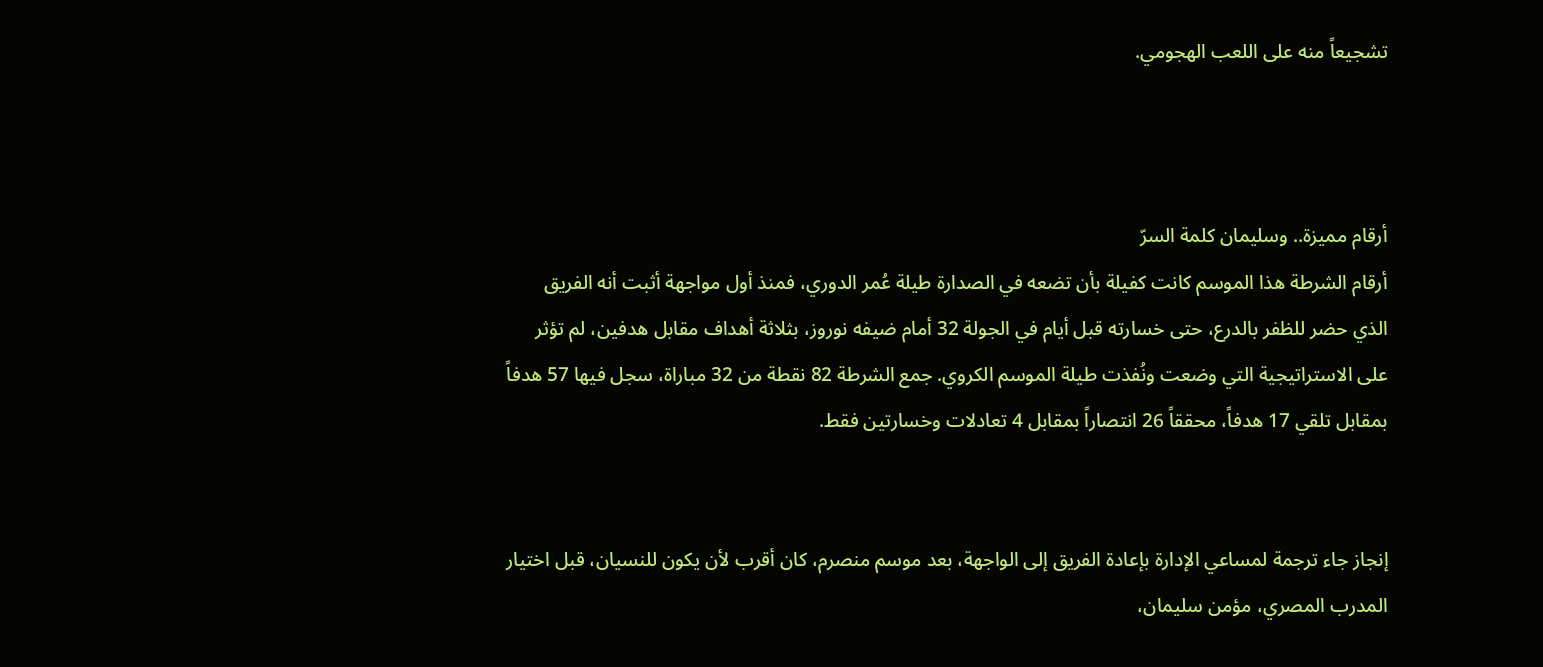تشجيعاً منه على اللعب الهجومي.



أرقام مميزة.. وسليمان كلمة السرّ
أرقام الشرطة هذا الموسم كانت كفيلة بأن تضعه في الصدارة طيلة عُمر الدوري، فمنذ أول مواجهة أثبت أنه الفريق الذي حضر للظفر بالدرع، حتى خسارته قبل أيام في الجولة 32 أمام ضيفه نوروز، بثلاثة أهداف مقابل هدفين، لم تؤثر على الاستراتيجية التي وضعت ونُفذت طيلة الموسم الكروي. جمع الشرطة 82 نقطة من 32 مباراة، سجل فيها 57 هدفاً بمقابل تلقي 17 هدفاً، محققاً 26 انتصاراً بمقابل 4 تعادلات وخسارتين فقط.


إنجاز جاء ترجمة لمساعي الإدارة بإعادة الفريق إلى الواجهة، بعد موسم منصرم، كان أقرب لأن يكون للنسيان، قبل اختيار المدرب المصري، مؤمن سليمان،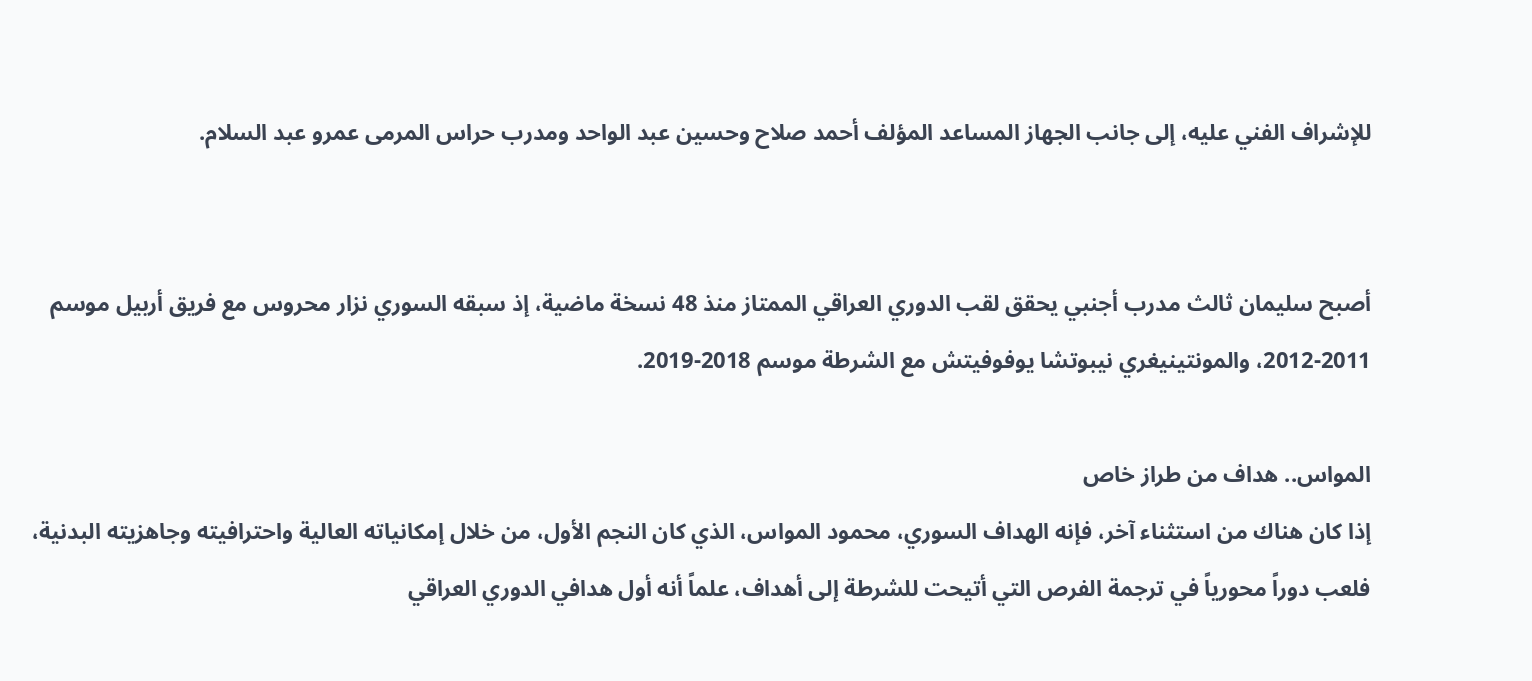للإشراف الفني عليه، إلى جانب الجهاز المساعد المؤلف أحمد صلاح وحسين عبد الواحد ومدرب حراس المرمى عمرو عبد السلام.


أصبح سليمان ثالث مدرب أجنبي يحقق لقب الدوري العراقي الممتاز منذ 48 نسخة ماضية، إذ سبقه السوري نزار محروس مع فريق أربيل موسم 2011-2012، والمونتينيغري نيبوتشا يوفوفيتش مع الشرطة موسم 2018-2019.

المواس.. هداف من طراز خاص
إذا كان هناك من استثناء آخر، فإنه الهداف السوري، محمود المواس، الذي كان النجم الأول، من خلال إمكانياته العالية واحترافيته وجاهزيته البدنية، فلعب دوراً محورياً في ترجمة الفرص التي أتيحت للشرطة إلى أهداف، علماً أنه أول هدافي الدوري العراقي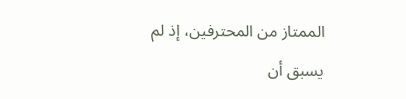الممتاز من المحترفين، إذ لم يسبق أن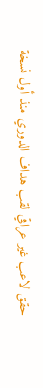حقق لاعب غير عراقي لقب هداف الدوري منذ أول نسخة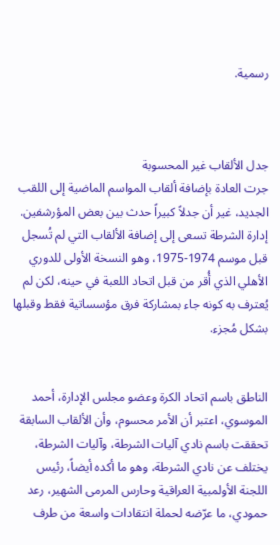رسمية.



جدل الألقاب غير المحسوبة
جرت العادة بإضافة ألقاب المواسم الماضية إلى اللقب الجديد، غير أن جدلاً كبيراً حدث بين بعض المؤرشفين. إدارة الشرطة تسعى إلى إضافة الألقاب التي لم تُسجل قبل موسم 1974-1975، وهو النسخة الأولى للدوري الأهلي الذي أُقر من قبل اتحاد اللعبة في حينه، لكن لم يُعترف به كونه جاء بمشاركة فرق مؤسساتية فقط وقبلها بشكل مُجزء.


الناطق باسم اتحاد الكرة وعضو مجلس الإدارة، أحمد الموسوي، اعتبر أن الأمر محسوم، وأن الألقاب السابقة تحققت باسم نادي آليات الشرطة، وآليات الشرطة، يختلف عن نادي الشرطة، وهو ما أكده أيضاً، رئيس اللجنة الأولمبية العراقية وحارس المرمى الشهير، رعد حمودي، ما عرّضه لحملة انتقادات واسعة من طرف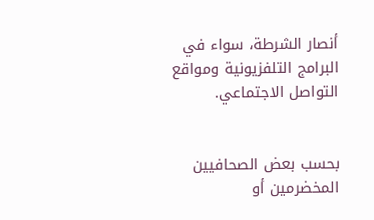أنصار الشرطة، سواء في البرامج التلفزيونية ومواقع التواصل الاجتماعي.


بحسب بعض الصحافيين المخضرمين أو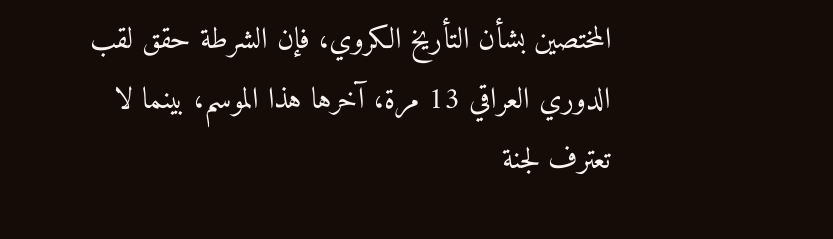المختصين بشأن التأريخ الكروي، فإن الشرطة حقق لقب الدوري العراقي 13 مرة، آخرها هذا الموسم، بينما لا تعترف لجنة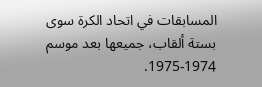المسابقات في اتحاد الكرة سوى بستة ألقاب، جميعها بعد موسم 1974-1975.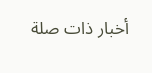أخبار ذات صلة